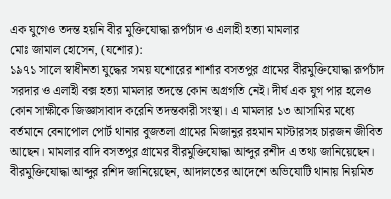এক যুগেও তদন্ত হয়নি বীর মুক্তিযোদ্ধা রূপচাঁদ ও এলাহী হত্যা মামলার
মোঃ জামাল হোসেন, (যশোর):
১৯৭১ সালে স্বাধীনতা যুদ্ধের সময় যশোরের শার্শার বসতপুর গ্রামের বীরমুক্তিযোদ্ধা রূপচাঁদ সরদার ও এলাহী বক্স হত্যা মামলার তদন্তে কোন অগ্রগতি নেই। দীর্ঘ এক যুগ পার হলেও কোন সাক্ষীকে জিজ্ঞাসাবাদ করেনি তদন্তকারী সংস্থা। এ মামলার ১৩ আসামির মধ্যে বর্তমানে বেনাপোল পোর্ট থানার বুজতলা গ্রামের মিজানুর রহমান মাস্টারসহ চারজন জীবিত আছেন। মামলার বাদি বসতপুর গ্রামের বীরমুক্তিযোদ্ধা আব্দুর রশীদ এ তথ্য জানিয়েছেন।
বীরমুক্তিযোদ্ধা আব্দুর রশিদ জানিয়েছেন, আদালতের আদেশে অভিযোটি থানায় নিয়মিত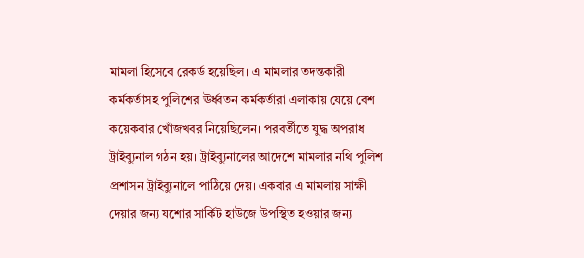মামলা হিসেবে রেকর্ড হয়েছিল। এ মামলার তদন্তকারী কর্মকর্তাসহ পুলিশের ঊর্ধ্বতন কর্মকর্তারা এলাকায় যেয়ে বেশ কয়েকবার খোঁজখবর নিয়েছিলেন। পরবর্তীতে যুদ্ধ অপরাধ ট্রাইব্যুনাল গঠন হয়। ট্রাইব্যুনালের আদেশে মামলার নথি পুলিশ প্রশাসন ট্রাইব্যুনালে পাঠিয়ে দেয়। একবার এ মামলায় সাক্ষী দেয়ার জন্য যশোর সার্কিট হাউজে উপস্থিত হওয়ার জন্য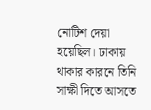নোটিশ দেয়া হয়েছিল। ঢাকায় থাকার কারনে তিনি সাক্ষী দিতে আসতে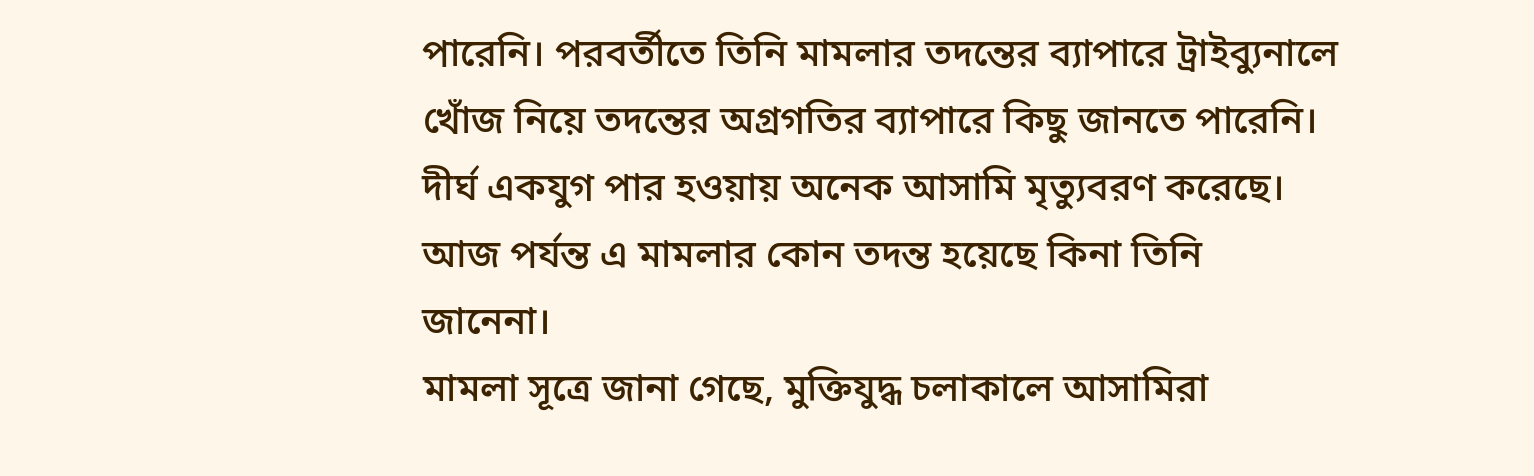পারেনি। পরবর্তীতে তিনি মামলার তদন্তের ব্যাপারে ট্রাইব্যুনালে খোঁজ নিয়ে তদন্তের অগ্রগতির ব্যাপারে কিছু জানতে পারেনি। দীর্ঘ একযুগ পার হওয়ায় অনেক আসামি মৃত্যুবরণ করেছে। আজ পর্যন্ত এ মামলার কোন তদন্ত হয়েছে কিনা তিনি জানেনা।
মামলা সূত্রে জানা গেছে, মুক্তিযুদ্ধ চলাকালে আসামিরা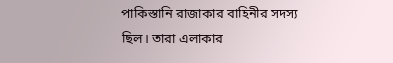পাকিস্তানি রাজাকার বাহিনীর সদস্য ছিল। তারা এলাকার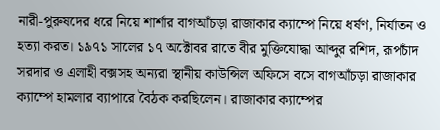নারী-পুরুষদের ধরে নিয়ে শার্শার বাগআঁচড়া রাজাকার ক্যাম্পে নিয়ে ধর্ষণ, নির্যাতন ও হত্যা করত। ১৯৭১ সালের ১৭ অক্টোবর রাতে বীর মুক্তিযোদ্ধা আব্দুর রশিদ, রূপচাঁদ সরদার ও এলাহী বক্সসহ অন্যরা স্থানীয় কাউন্সিল অফিসে বসে বাগআঁচড়া রাজাকার ক্যাম্পে হামলার ব্যাপারে বৈঠক করছিলেন। রাজাকার ক্যাম্পের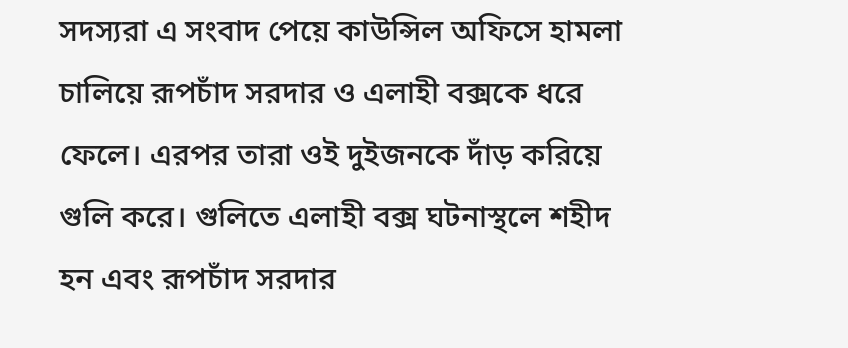সদস্যরা এ সংবাদ পেয়ে কাউন্সিল অফিসে হামলা চালিয়ে রূপচাঁদ সরদার ও এলাহী বক্সকে ধরে ফেলে। এরপর তারা ওই দুইজনকে দাঁড় করিয়ে গুলি করে। গুলিতে এলাহী বক্স ঘটনাস্থলে শহীদ হন এবং রূপচাঁদ সরদার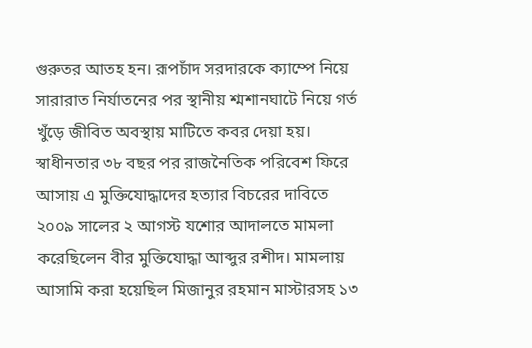গুরুতর আতহ হন। রূপচাঁদ সরদারকে ক্যাম্পে নিয়ে সারারাত নির্যাতনের পর স্থানীয় শ্মশানঘাটে নিয়ে গর্ত খুঁড়ে জীবিত অবস্থায় মাটিতে কবর দেয়া হয়।
স্বাধীনতার ৩৮ বছর পর রাজনৈতিক পরিবেশ ফিরে আসায় এ মুক্তিযোদ্ধাদের হত্যার বিচরের দাবিতে ২০০৯ সালের ২ আগস্ট যশোর আদালতে মামলা করেছিলেন বীর মুক্তিযোদ্ধা আব্দুর রশীদ। মামলায় আসামি করা হয়েছিল মিজানুর রহমান মাস্টারসহ ১৩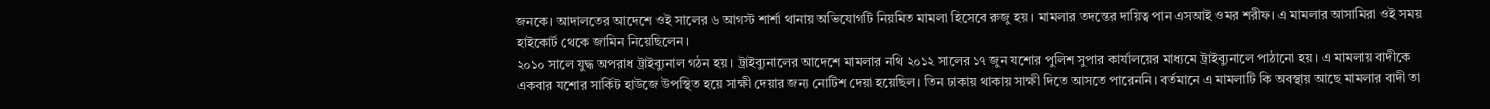জনকে। আদালতের আদেশে ওই সালের ৬ আগস্ট শার্শা থানায় অভিযোগটি নিয়মিত মামলা হিসেবে রুজু হয়। মামলার তদন্তের দায়িত্ব পান এসআই ওমর শরীফ। এ মামলার আসামিরা ওই সময় হাইকোর্ট থেকে জামিন নিয়েছিলেন।
২০১০ সালে যুদ্ধ অপরাধ ট্রাইব্যুনাল গঠন হয়। ট্রাইব্যুনালের আদেশে মামলার নথি ২০১২ সালের ১৭ জুন যশোর পুলিশ সুপার কার্যালয়ের মাধ্যমে ট্রাইব্যুনালে পাঠানো হয়। এ মামলায় বাদীকে একবার যশোর সার্কিট হাউজে উপস্থিত হয়ে সাক্ষী দেয়ার জন্য নোটিশ দেয়া হয়েছিল। তিন ঢাকায় থাকায় সাক্ষী দিতে আসতে পারেননি। বর্তমানে এ মামলাটি কি অবস্থায় আছে মামলার বাদী তা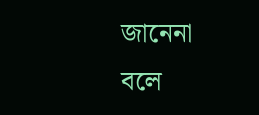জানেনা বলে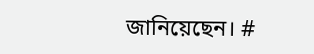জানিয়েছেন। #